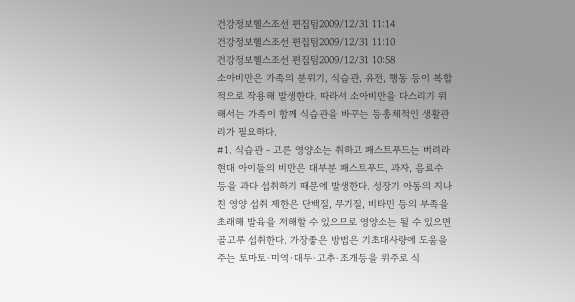건강정보헬스조선 편집팀2009/12/31 11:14
건강정보헬스조선 편집팀2009/12/31 11:10
건강정보헬스조선 편집팀2009/12/31 10:58
소아비만은 가족의 분위기, 식습관, 유전, 행동 등이 복합적으로 작용해 발생한다. 따라서 소아비만을 다스리기 위해서는 가족이 함께 식습관을 바꾸는 등총체적인 생활관리가 필요하다.
#1. 식습관 - 고른 영양소는 취하고 패스트푸드는 버려라
현대 아이들의 비만은 대부분 패스트푸드, 과자, 음료수 등을 과다 섭취하기 때문에 발생한다. 성장기 아동의 지나친 영양 섭취 제한은 단백질, 무기질, 비타민 등의 부족을 초래해 발육을 저해할 수 있으므로 영양소는 될 수 있으면 골고루 섭취한다. 가장좋은 방법은 기초대사량에 도움을 주는 토마토·미역·대두·고추·조개등을 위주로 식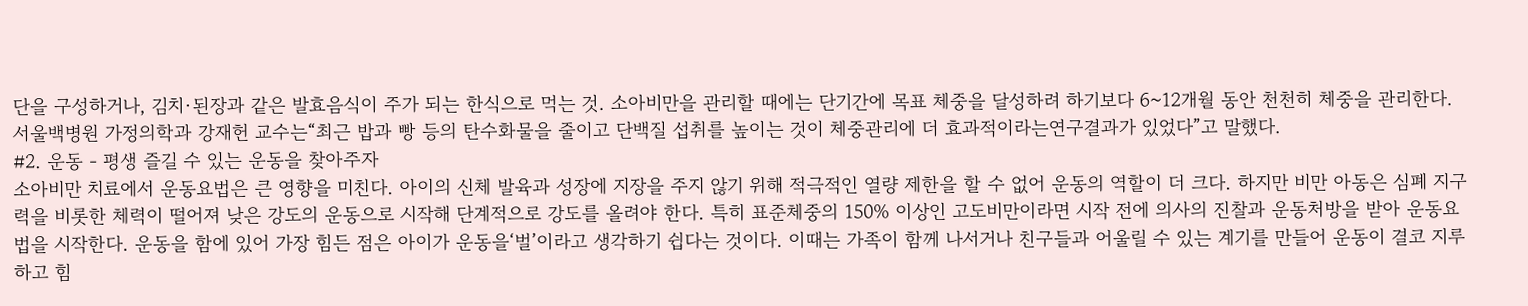단을 구성하거나, 김치·된장과 같은 발효음식이 주가 되는 한식으로 먹는 것. 소아비만을 관리할 때에는 단기간에 목표 체중을 달성하려 하기보다 6~12개월 동안 천천히 체중을 관리한다. 서울백병원 가정의학과 강재헌 교수는“최근 밥과 빵 등의 탄수화물을 줄이고 단백질 섭취를 높이는 것이 체중관리에 더 효과적이라는연구결과가 있었다”고 말했다.
#2. 운동 - 평생 즐길 수 있는 운동을 찾아주자
소아비만 치료에서 운동요법은 큰 영향을 미친다. 아이의 신체 발육과 성장에 지장을 주지 않기 위해 적극적인 열량 제한을 할 수 없어 운동의 역할이 더 크다. 하지만 비만 아동은 심폐 지구력을 비롯한 체력이 떨어져 낮은 강도의 운동으로 시작해 단계적으로 강도를 올려야 한다. 특히 표준체중의 150% 이상인 고도비만이라면 시작 전에 의사의 진찰과 운동처방을 받아 운동요법을 시작한다. 운동을 함에 있어 가장 힘든 점은 아이가 운동을‘벌’이라고 생각하기 쉽다는 것이다. 이때는 가족이 함께 나서거나 친구들과 어울릴 수 있는 계기를 만들어 운동이 결코 지루하고 힘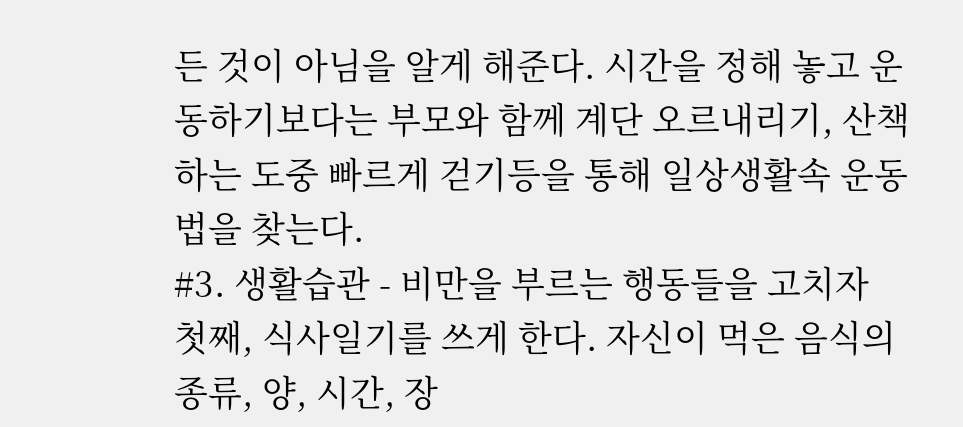든 것이 아님을 알게 해준다. 시간을 정해 놓고 운동하기보다는 부모와 함께 계단 오르내리기, 산책하는 도중 빠르게 걷기등을 통해 일상생활속 운동법을 찾는다.
#3. 생활습관 - 비만을 부르는 행동들을 고치자
첫째, 식사일기를 쓰게 한다. 자신이 먹은 음식의 종류, 양, 시간, 장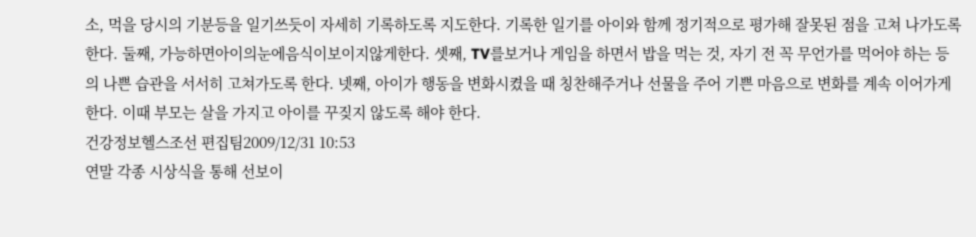소, 먹을 당시의 기분등을 일기쓰듯이 자세히 기록하도록 지도한다. 기록한 일기를 아이와 함께 정기적으로 평가해 잘못된 점을 고쳐 나가도록 한다. 둘째, 가능하면아이의눈에음식이보이지않게한다. 셋째, TV를보거나 게임을 하면서 밥을 먹는 것, 자기 전 꼭 무언가를 먹어야 하는 등의 나쁜 습관을 서서히 고쳐가도록 한다. 넷째, 아이가 행동을 변화시켰을 때 칭찬해주거나 선물을 주어 기쁜 마음으로 변화를 계속 이어가게 한다. 이때 부모는 살을 가지고 아이를 꾸짖지 않도록 해야 한다.
건강정보헬스조선 편집팀2009/12/31 10:53
연말 각종 시상식을 통해 선보이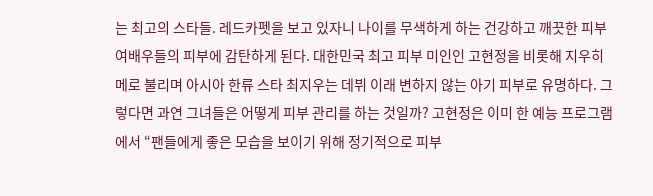는 최고의 스타들. 레드카펫을 보고 있자니 나이를 무색하게 하는 건강하고 깨끗한 피부 여배우들의 피부에 감탄하게 된다. 대한민국 최고 피부 미인인 고현정을 비롯해 지우히메로 불리며 아시아 한류 스타 최지우는 데뷔 이래 변하지 않는 아기 피부로 유명하다. 그렇다면 과연 그녀들은 어떻게 피부 관리를 하는 것일까? 고현정은 이미 한 예능 프로그램에서 “팬들에게 좋은 모습을 보이기 위해 정기적으로 피부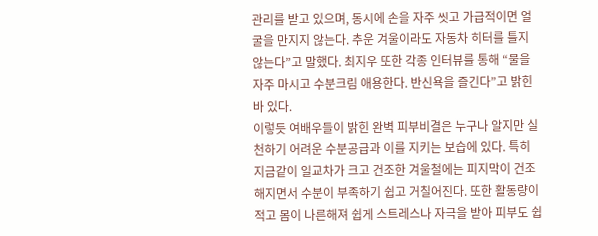관리를 받고 있으며, 동시에 손을 자주 씻고 가급적이면 얼굴을 만지지 않는다. 추운 겨울이라도 자동차 히터를 틀지 않는다”고 말했다. 최지우 또한 각종 인터뷰를 통해 “물을 자주 마시고 수분크림 애용한다. 반신욕을 즐긴다”고 밝힌 바 있다.
이렇듯 여배우들이 밝힌 완벽 피부비결은 누구나 알지만 실천하기 어려운 수분공급과 이를 지키는 보습에 있다. 특히 지금같이 일교차가 크고 건조한 겨울철에는 피지막이 건조해지면서 수분이 부족하기 쉽고 거칠어진다. 또한 활동량이 적고 몸이 나른해져 쉽게 스트레스나 자극을 받아 피부도 쉽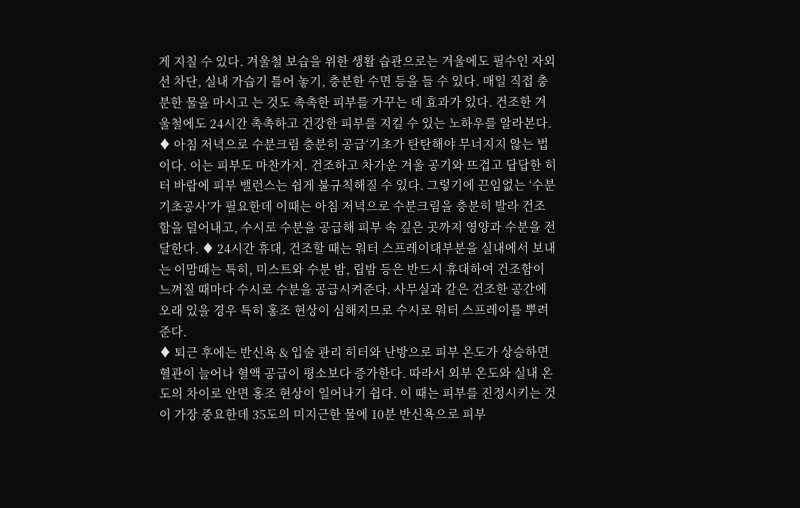게 지칠 수 있다. 겨울철 보습을 위한 생활 습관으로는 겨울에도 필수인 자외선 차단, 실내 가습기 틀어 놓기, 충분한 수면 등을 들 수 있다. 매일 직접 충분한 물을 마시고 는 것도 촉촉한 피부를 가꾸는 데 효과가 있다. 건조한 겨울철에도 24시간 촉촉하고 건강한 피부를 지킬 수 있는 노하우를 알라본다.
♦ 아침 저녁으로 수분크림 충분히 공급‘기초가 탄탄해야 무너지지 않는 법이다. 이는 피부도 마찬가지. 건조하고 차가운 겨울 공기와 뜨겁고 답답한 히터 바람에 피부 밸런스는 쉽게 불규칙해질 수 있다. 그렇기에 끈임없는 ‘수분 기초공사’가 필요한데 이때는 아침 저녁으로 수분크림을 충분히 발라 건조함을 덜어내고, 수시로 수분을 공급해 피부 속 깊은 곳까지 영양과 수분을 전달한다. ♦ 24시간 휴대, 건조할 때는 워터 스프레이대부분을 실내에서 보내는 이맘때는 특히, 미스트와 수분 밤, 립밤 등은 반드시 휴대하여 건조함이 느껴질 때마다 수시로 수분을 공급시켜준다. 사무실과 같은 건조한 공간에 오래 있을 경우 특히 홍조 현상이 심해지므로 수시로 워터 스프레이를 뿌려준다.
♦ 퇴근 후에는 반신욕 & 입술 관리 히터와 난방으로 피부 온도가 상승하면 혈관이 늘어나 혈액 공급이 평소보다 증가한다. 따라서 외부 온도와 실내 온도의 차이로 안면 홍조 현상이 일어나기 쉽다. 이 때는 피부를 진정시키는 것이 가장 중요한데 35도의 미지근한 물에 10분 반신욕으로 피부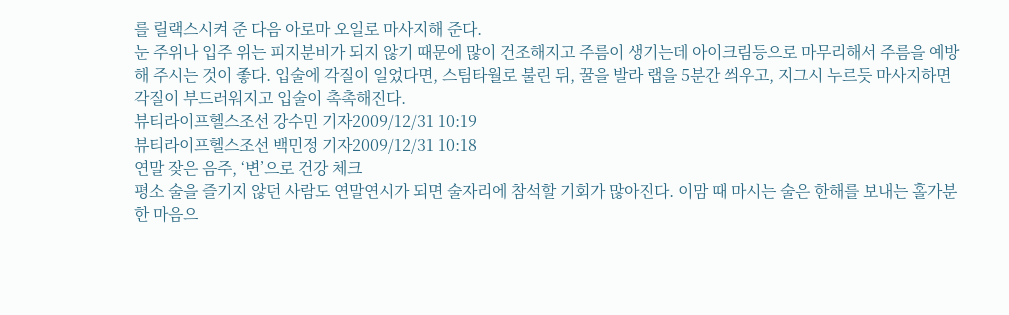를 릴랙스시켜 준 다음 아로마 오일로 마사지해 준다.
눈 주위나 입주 위는 피지분비가 되지 않기 때문에 많이 건조해지고 주름이 생기는데 아이크림등으로 마무리해서 주름을 예방해 주시는 것이 좋다. 입술에 각질이 일었다면, 스팀타월로 불린 뒤, 꿀을 발라 랩을 5분간 씌우고, 지그시 누르듯 마사지하면 각질이 부드러워지고 입술이 촉촉해진다.
뷰티라이프헬스조선 강수민 기자2009/12/31 10:19
뷰티라이프헬스조선 백민정 기자2009/12/31 10:18
연말 잦은 음주, ‘변’으로 건강 체크
평소 술을 즐기지 않던 사람도 연말연시가 되면 술자리에 참석할 기회가 많아진다. 이맘 때 마시는 술은 한해를 보내는 홀가분한 마음으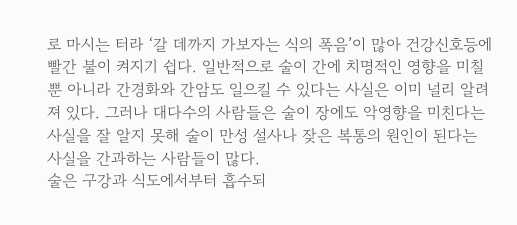로 마시는 터라 ‘갈 데까지 가보자는 식의 폭음’이 많아 건강신호등에 빨간 불이 켜지기 쉽다. 일반적으로 술이 간에 치명적인 영향을 미칠 뿐 아니라 간경화와 간암도 일으킬 수 있다는 사실은 이미 널리 알려져 있다. 그러나 대다수의 사람들은 술이 장에도 악영향을 미친다는 사실을 잘 알지 못해 술이 만성 설사나 잦은 복통의 원인이 된다는 사실을 간과하는 사람들이 많다.
술은 구강과 식도에서부터 흡수되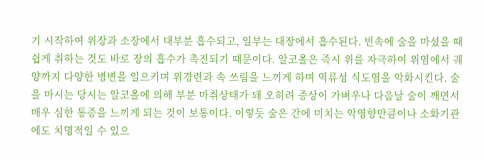기 시작하여 위장과 소장에서 대부분 흡수되고, 일부는 대장에서 흡수된다. 빈속에 술을 마셨을 때 쉽게 취하는 것도 바로 장의 흡수가 촉진되기 때문이다. 알코올은 즉시 위를 자극하여 위염에서 궤양까지 다양한 병변을 일으키며 위경련과 속 쓰림을 느끼게 하며 역류성 식도염을 악화시킨다. 술을 마시는 당시는 알코올에 의해 부분 마취상태가 돼 오히려 증상이 가벼우나 다음날 술이 깨면서 매우 심한 통증을 느끼게 되는 것이 보통이다. 이렇듯 술은 간에 미치는 악영향만큼이나 소화기관에도 치명적일 수 있으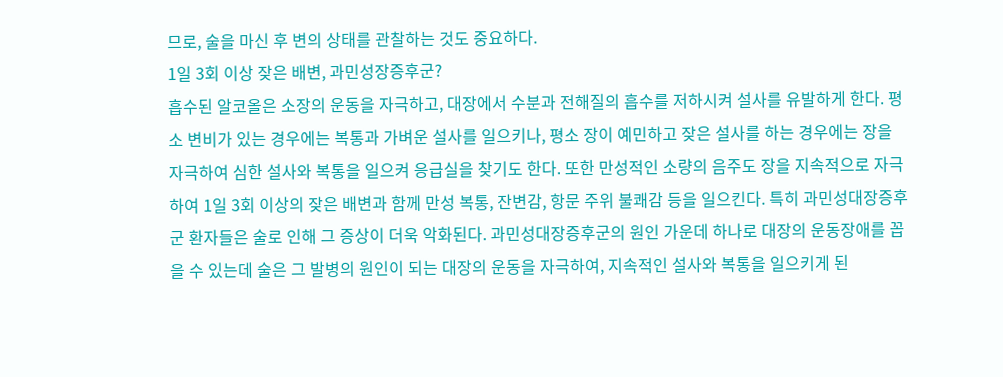므로, 술을 마신 후 변의 상태를 관찰하는 것도 중요하다.
1일 3회 이상 잦은 배변, 과민성장증후군?
흡수된 알코올은 소장의 운동을 자극하고, 대장에서 수분과 전해질의 흡수를 저하시켜 설사를 유발하게 한다. 평소 변비가 있는 경우에는 복통과 가벼운 설사를 일으키나, 평소 장이 예민하고 잦은 설사를 하는 경우에는 장을 자극하여 심한 설사와 복통을 일으켜 응급실을 찾기도 한다. 또한 만성적인 소량의 음주도 장을 지속적으로 자극하여 1일 3회 이상의 잦은 배변과 함께 만성 복통, 잔변감, 항문 주위 불쾌감 등을 일으킨다. 특히 과민성대장증후군 환자들은 술로 인해 그 증상이 더욱 악화된다. 과민성대장증후군의 원인 가운데 하나로 대장의 운동장애를 꼽을 수 있는데 술은 그 발병의 원인이 되는 대장의 운동을 자극하여, 지속적인 설사와 복통을 일으키게 된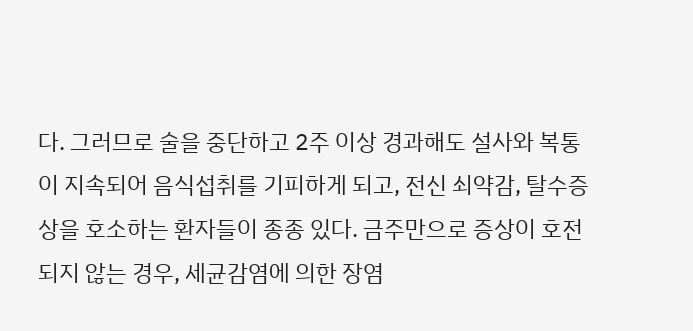다. 그러므로 술을 중단하고 2주 이상 경과해도 설사와 복통이 지속되어 음식섭취를 기피하게 되고, 전신 쇠약감, 탈수증상을 호소하는 환자들이 종종 있다. 금주만으로 증상이 호전되지 않는 경우, 세균감염에 의한 장염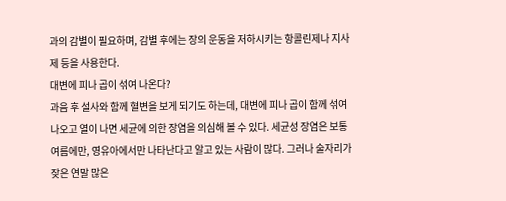과의 감별이 필요하며, 감별 후에는 장의 운동을 저하시키는 항콜린제나 지사제 등을 사용한다.
대변에 피나 곱이 섞여 나온다?
과음 후 설사와 함께 혈변을 보게 되기도 하는데, 대변에 피나 곱이 함께 섞여 나오고 열이 나면 세균에 의한 장염을 의심해 볼 수 있다. 세균성 장염은 보통 여름에만, 영유아에서만 나타난다고 알고 있는 사람이 많다. 그러나 술자리가 잦은 연말 많은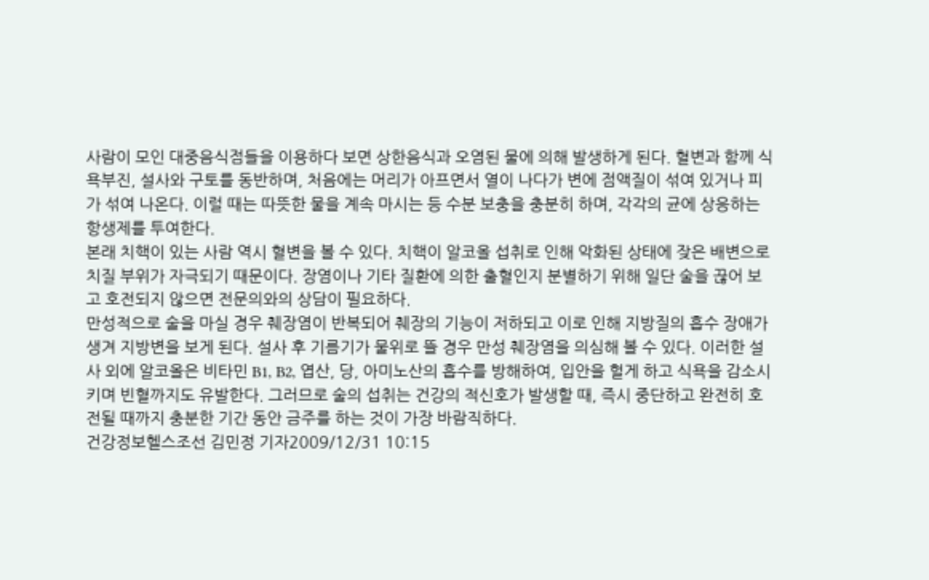사람이 모인 대중음식점들을 이용하다 보면 상한음식과 오염된 물에 의해 발생하게 된다. 혈변과 함께 식욕부진, 설사와 구토를 동반하며, 처음에는 머리가 아프면서 열이 나다가 변에 점액질이 섞여 있거나 피가 섞여 나온다. 이럴 때는 따뜻한 물을 계속 마시는 등 수분 보충을 충분히 하며, 각각의 균에 상응하는 항생제를 투여한다.
본래 치핵이 있는 사람 역시 혈변을 볼 수 있다. 치핵이 알코올 섭취로 인해 악화된 상태에 잦은 배변으로 치질 부위가 자극되기 때문이다. 장염이나 기타 질환에 의한 출혈인지 분별하기 위해 일단 술을 끊어 보고 호전되지 않으면 전문의와의 상담이 필요하다.
만성적으로 술을 마실 경우 췌장염이 반복되어 췌장의 기능이 저하되고 이로 인해 지방질의 흡수 장애가 생겨 지방변을 보게 된다. 설사 후 기름기가 물위로 뜰 경우 만성 췌장염을 의심해 볼 수 있다. 이러한 설사 외에 알코올은 비타민 B1, B2, 엽산, 당, 아미노산의 흡수를 방해하여, 입안을 헐게 하고 식욕을 감소시키며 빈혈까지도 유발한다. 그러므로 술의 섭취는 건강의 적신호가 발생할 때, 즉시 중단하고 완전히 호전될 때까지 충분한 기간 동안 금주를 하는 것이 가장 바람직하다.
건강정보헬스조선 김민정 기자2009/12/31 10:15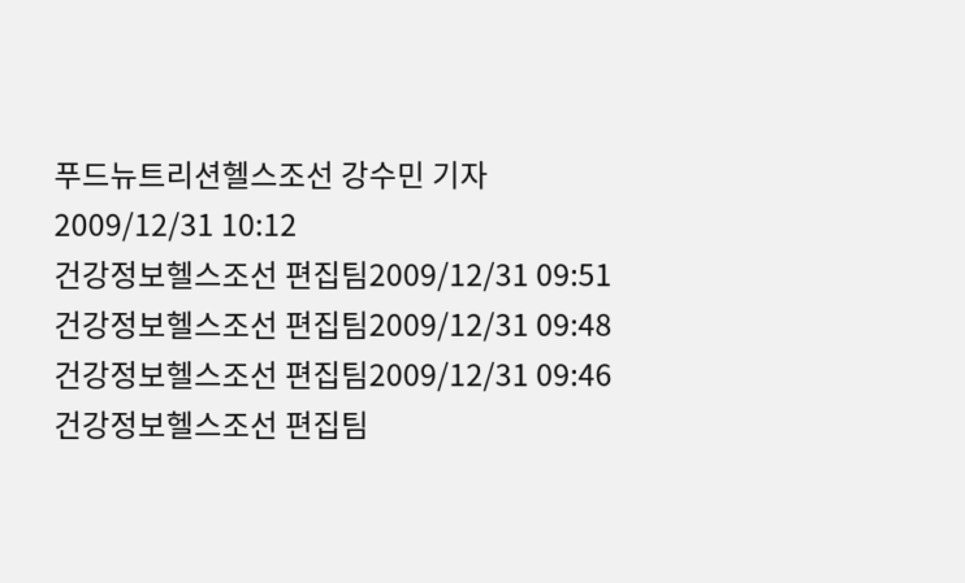푸드뉴트리션헬스조선 강수민 기자2009/12/31 10:12
건강정보헬스조선 편집팀2009/12/31 09:51
건강정보헬스조선 편집팀2009/12/31 09:48
건강정보헬스조선 편집팀2009/12/31 09:46
건강정보헬스조선 편집팀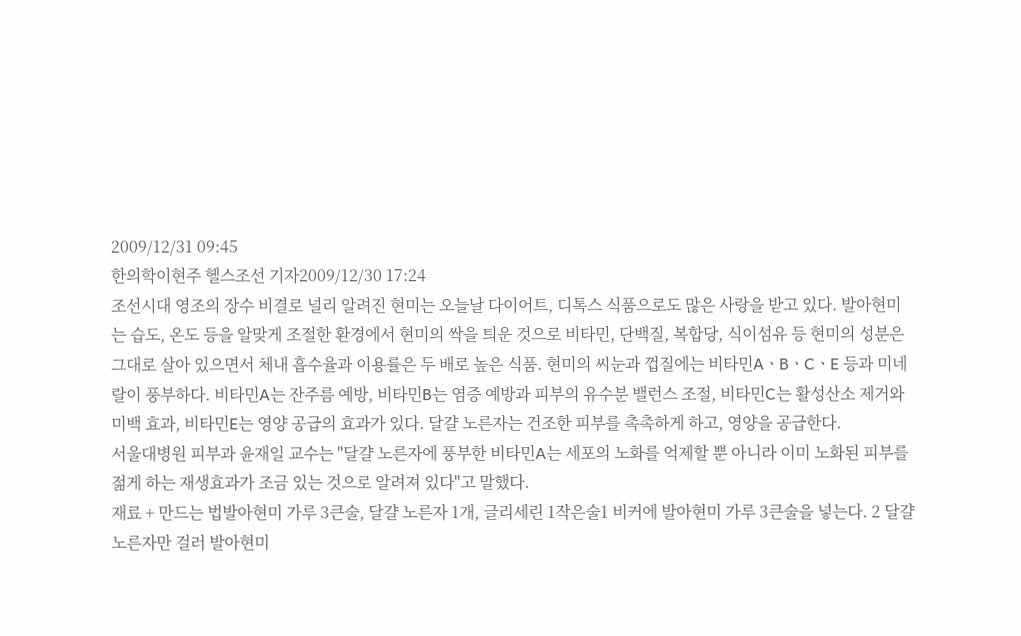2009/12/31 09:45
한의학이현주 헬스조선 기자2009/12/30 17:24
조선시대 영조의 장수 비결로 널리 알려진 현미는 오늘날 다이어트, 디톡스 식품으로도 많은 사랑을 받고 있다. 발아현미는 습도, 온도 등을 알맞게 조절한 환경에서 현미의 싹을 틔운 것으로 비타민, 단백질, 복합당, 식이섬유 등 현미의 성분은 그대로 살아 있으면서 체내 흡수율과 이용률은 두 배로 높은 식품. 현미의 씨눈과 껍질에는 비타민AㆍBㆍCㆍE 등과 미네랄이 풍부하다. 비타민A는 잔주름 예방, 비타민B는 염증 예방과 피부의 유수분 밸런스 조절, 비타민C는 활성산소 제거와 미백 효과, 비타민E는 영양 공급의 효과가 있다. 달걀 노른자는 건조한 피부를 촉촉하게 하고, 영양을 공급한다.
서울대병원 피부과 윤재일 교수는 "달걀 노른자에 풍부한 비타민A는 세포의 노화를 억제할 뿐 아니라 이미 노화된 피부를 젊게 하는 재생효과가 조금 있는 것으로 알려져 있다"고 말했다.
재료 + 만드는 법발아현미 가루 3큰술, 달걀 노른자 1개, 글리세린 1작은술1 비커에 발아현미 가루 3큰술을 넣는다. 2 달걀 노른자만 걸러 발아현미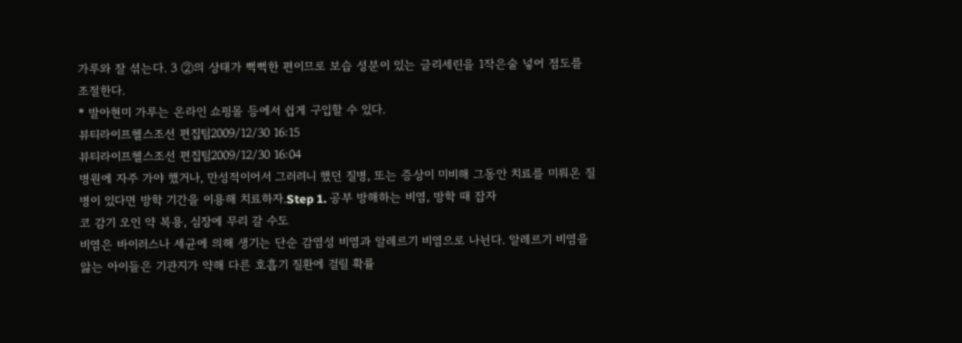가루와 잘 섞는다. 3 ②의 상태가 뻑뻑한 편이므로 보습 성분이 있는 글리세린을 1작은술 넣어 점도를 조절한다.
* 발아현미 가루는 온라인 쇼핑몰 등에서 쉽게 구입할 수 있다.
뷰티라이프헬스조선 편집팀2009/12/30 16:15
뷰티라이프헬스조선 편집팀2009/12/30 16:04
병원에 자주 가야 했거나, 만성적이어서 그러려니 했던 질병, 또는 증상이 미비해 그동안 치료를 미뤄온 질병이 있다면 방학 기간을 이용해 치료하자.Step 1. 공부 방해하는 비염, 방학 때 잡자
코 감기 오인 약 복용, 심장에 무리 갈 수도
비염은 바이러스나 세균에 의해 생기는 단순 감염성 비염과 알레르기 비염으로 나뉜다. 알레르기 비염을 앓는 아이들은 기관지가 약해 다른 호흡기 질환에 걸릴 확률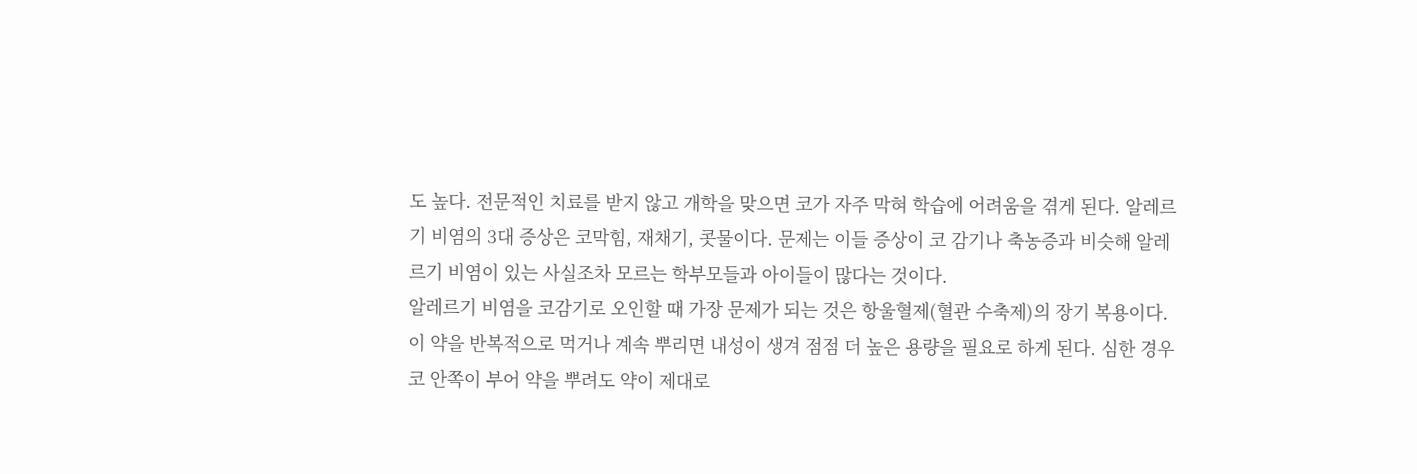도 높다. 전문적인 치료를 받지 않고 개학을 맞으면 코가 자주 막혀 학습에 어려움을 겪게 된다. 알레르기 비염의 3대 증상은 코막힘, 재채기, 콧물이다. 문제는 이들 증상이 코 감기나 축농증과 비슷해 알레르기 비염이 있는 사실조차 모르는 학부모들과 아이들이 많다는 것이다.
알레르기 비염을 코감기로 오인할 때 가장 문제가 되는 것은 항울혈제(혈관 수축제)의 장기 복용이다. 이 약을 반복적으로 먹거나 계속 뿌리면 내성이 생겨 점점 더 높은 용량을 필요로 하게 된다. 심한 경우 코 안쪽이 부어 약을 뿌려도 약이 제대로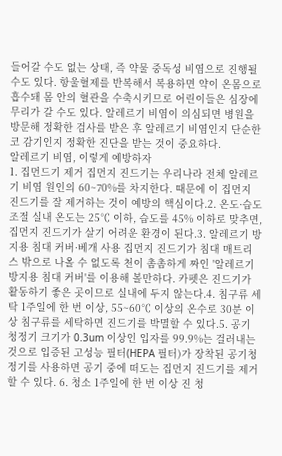들어갈 수도 없는 상태, 즉 약물 중독성 비염으로 진행될 수도 있다. 항울혈제를 반복해서 복용하면 약이 온몸으로 흡수돼 몸 안의 혈관을 수축시키므로 어린이들은 심장에 무리가 갈 수도 있다. 알레르기 비염이 의심되면 병원을 방문해 정확한 검사를 받은 후 알레르기 비염인지 단순한 코 감기인지 정확한 진단을 받는 것이 중요하다.
알레르기 비염, 이렇게 예방하자
1. 집먼드기 제거 집먼지 진드기는 우리나라 전체 알레르기 비염 원인의 60~70%를 차지한다. 때문에 이 집먼지 진드기를 잘 제거하는 것이 예방의 핵심이다.2. 온도·습도 조절 실내 온도는 25℃ 이하, 습도를 45% 이하로 맞추면, 집먼지 진드기가 살기 어려운 환경이 된다.3. 알레르기 방지용 침대 커버·베개 사용 집먼지 진드기가 침대 매트리스 밖으로 나올 수 없도록 천이 촘촘하게 짜인 '알레르기 방지용 침대 커버'를 이용해 볼만하다. 카펫은 진드기가 활동하기 좋은 곳이므로 실내에 두지 않는다.4. 침구류 세탁 1주일에 한 번 이상, 55~60℃ 이상의 온수로 30분 이상 침구류를 세탁하면 진드기를 박멸할 수 있다.5. 공기 청정기 크기가 0.3um 이상인 입자를 99.9%는 걸러내는 것으로 입증된 고성능 필터(HEPA 필터)가 장착된 공기청정기를 사용하면 공기 중에 떠도는 집먼지 진드기를 제거할 수 있다. 6. 청소 1주일에 한 번 이상 진 청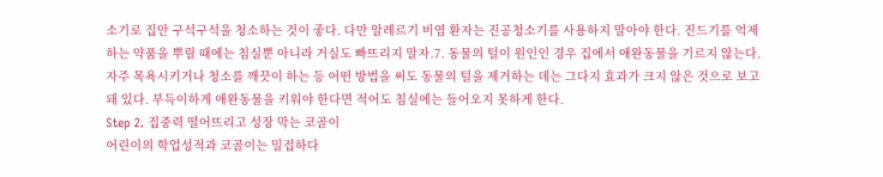소기로 집안 구석구석을 청소하는 것이 좋다. 다만 알레르기 비염 환자는 진공청소기를 사용하지 말아야 한다. 진드기를 억제하는 약품을 뿌릴 때에는 침실뿐 아니라 거실도 빠뜨리지 말자.7. 동물의 털이 원인인 경우 집에서 애완동물을 기르지 않는다. 자주 목욕시키거나 청소를 깨끗이 하는 등 어떤 방법을 써도 동물의 털을 제거하는 데는 그다지 효과가 크지 않은 것으로 보고돼 있다. 부득이하게 애완동물을 키워야 한다면 적어도 침실에는 들어오지 못하게 한다.
Step 2. 집중력 떨어뜨리고 성장 막는 코골이
어린이의 학업성적과 코골이는 밀접하다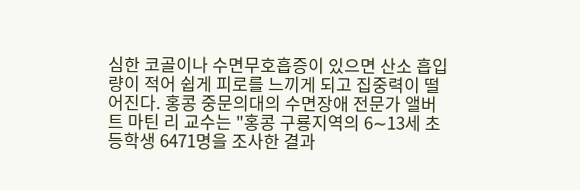심한 코골이나 수면무호흡증이 있으면 산소 흡입량이 적어 쉽게 피로를 느끼게 되고 집중력이 떨어진다. 홍콩 중문의대의 수면장애 전문가 앨버트 마틴 리 교수는 "홍콩 구룡지역의 6∼13세 초등학생 6471명을 조사한 결과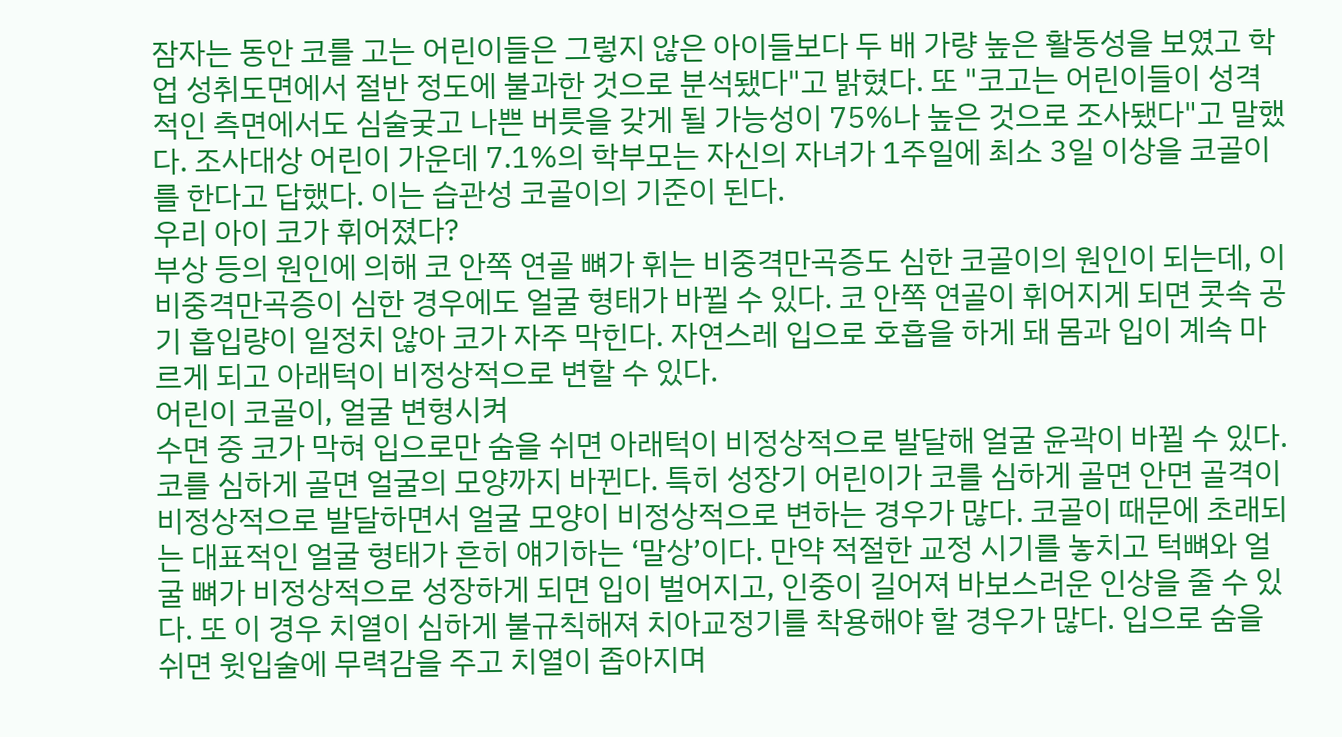잠자는 동안 코를 고는 어린이들은 그렇지 않은 아이들보다 두 배 가량 높은 활동성을 보였고 학업 성취도면에서 절반 정도에 불과한 것으로 분석됐다"고 밝혔다. 또 "코고는 어린이들이 성격적인 측면에서도 심술궂고 나쁜 버릇을 갖게 될 가능성이 75%나 높은 것으로 조사됐다"고 말했다. 조사대상 어린이 가운데 7.1%의 학부모는 자신의 자녀가 1주일에 최소 3일 이상을 코골이를 한다고 답했다. 이는 습관성 코골이의 기준이 된다.
우리 아이 코가 휘어졌다?
부상 등의 원인에 의해 코 안쪽 연골 뼈가 휘는 비중격만곡증도 심한 코골이의 원인이 되는데, 이 비중격만곡증이 심한 경우에도 얼굴 형태가 바뀔 수 있다. 코 안쪽 연골이 휘어지게 되면 콧속 공기 흡입량이 일정치 않아 코가 자주 막힌다. 자연스레 입으로 호흡을 하게 돼 몸과 입이 계속 마르게 되고 아래턱이 비정상적으로 변할 수 있다.
어린이 코골이, 얼굴 변형시켜
수면 중 코가 막혀 입으로만 숨을 쉬면 아래턱이 비정상적으로 발달해 얼굴 윤곽이 바뀔 수 있다. 코를 심하게 골면 얼굴의 모양까지 바뀐다. 특히 성장기 어린이가 코를 심하게 골면 안면 골격이 비정상적으로 발달하면서 얼굴 모양이 비정상적으로 변하는 경우가 많다. 코골이 때문에 초래되는 대표적인 얼굴 형태가 흔히 얘기하는 ‘말상’이다. 만약 적절한 교정 시기를 놓치고 턱뼈와 얼굴 뼈가 비정상적으로 성장하게 되면 입이 벌어지고, 인중이 길어져 바보스러운 인상을 줄 수 있다. 또 이 경우 치열이 심하게 불규칙해져 치아교정기를 착용해야 할 경우가 많다. 입으로 숨을 쉬면 윗입술에 무력감을 주고 치열이 좁아지며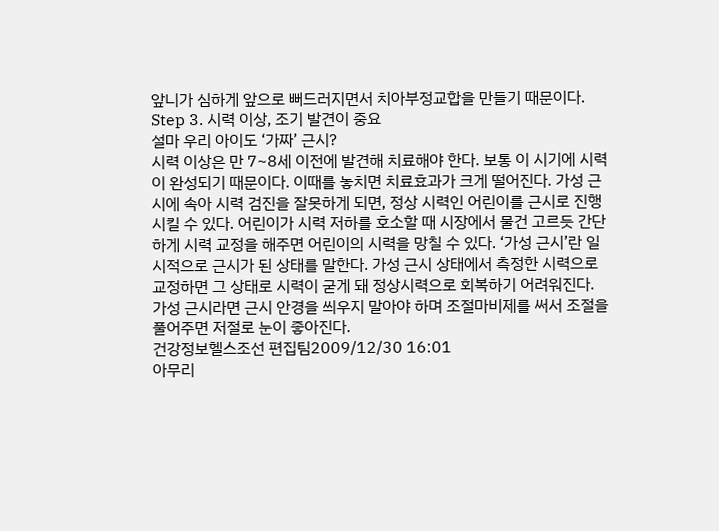앞니가 심하게 앞으로 뻐드러지면서 치아부정교합을 만들기 때문이다.
Step 3. 시력 이상, 조기 발견이 중요
설마 우리 아이도 ‘가짜’ 근시?
시력 이상은 만 7~8세 이전에 발견해 치료해야 한다. 보통 이 시기에 시력이 완성되기 때문이다. 이때를 놓치면 치료효과가 크게 떨어진다. 가성 근시에 속아 시력 검진을 잘못하게 되면, 정상 시력인 어린이를 근시로 진행시킬 수 있다. 어린이가 시력 저하를 호소할 때 시장에서 물건 고르듯 간단하게 시력 교정을 해주면 어린이의 시력을 망칠 수 있다. ‘가성 근시’란 일시적으로 근시가 된 상태를 말한다. 가성 근시 상태에서 측정한 시력으로 교정하면 그 상태로 시력이 굳게 돼 정상시력으로 회복하기 어려워진다. 가성 근시라면 근시 안경을 씌우지 말아야 하며 조절마비제를 써서 조절을 풀어주면 저절로 눈이 좋아진다.
건강정보헬스조선 편집팀2009/12/30 16:01
아무리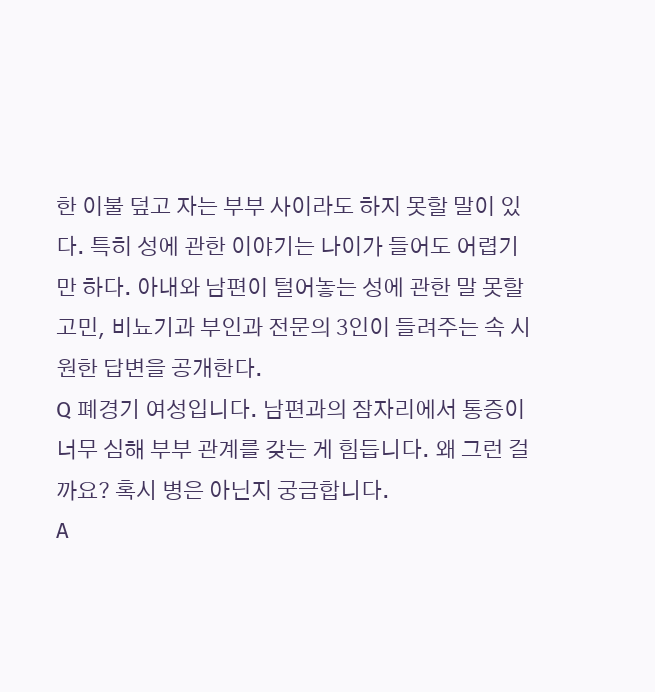한 이불 덮고 자는 부부 사이라도 하지 못할 말이 있다. 특히 성에 관한 이야기는 나이가 들어도 어렵기만 하다. 아내와 남편이 털어놓는 성에 관한 말 못할 고민, 비뇨기과 부인과 전문의 3인이 들려주는 속 시원한 답변을 공개한다.
Q 폐경기 여성입니다. 남편과의 잠자리에서 통증이 너무 심해 부부 관계를 갖는 게 힘듭니다. 왜 그런 걸까요? 혹시 병은 아닌지 궁금합니다.
A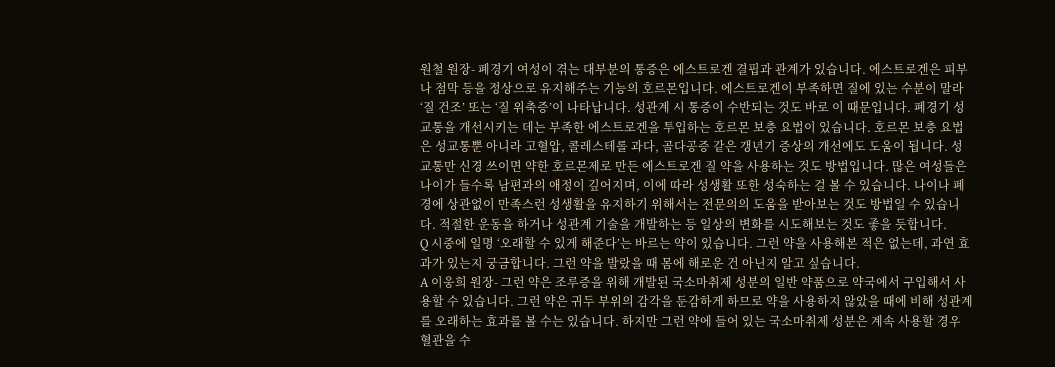원철 원장- 폐경기 여성이 겪는 대부분의 통증은 에스트로겐 결핍과 관계가 있습니다. 에스트로겐은 피부나 점막 등을 정상으로 유지해주는 기능의 호르몬입니다. 에스트로겐이 부족하면 질에 있는 수분이 말라 ‘질 건조’ 또는 ‘질 위축증’이 나타납니다. 성관계 시 통증이 수반되는 것도 바로 이 때문입니다. 폐경기 성교통을 개선시키는 데는 부족한 에스트로겐을 투입하는 호르몬 보충 요법이 있습니다. 호르몬 보충 요법은 성교통뿐 아니라 고혈압, 콜레스테롤 과다, 골다공증 같은 갱년기 증상의 개선에도 도움이 됩니다. 성교통만 신경 쓰이면 약한 호르몬제로 만든 에스트로겐 질 약을 사용하는 것도 방법입니다. 많은 여성들은 나이가 들수록 남편과의 애정이 깊어지며, 이에 따라 성생활 또한 성숙하는 걸 볼 수 있습니다. 나이나 폐경에 상관없이 만족스런 성생활을 유지하기 위해서는 전문의의 도움을 받아보는 것도 방법일 수 있습니다. 적절한 운동을 하거나 성관계 기술을 개발하는 등 일상의 변화를 시도해보는 것도 좋을 듯합니다.
Q 시중에 일명 ‘오래할 수 있게 해준다’는 바르는 약이 있습니다. 그런 약을 사용해본 적은 없는데, 과연 효과가 있는지 궁금합니다. 그런 약을 발랐을 때 몸에 해로운 건 아닌지 알고 싶습니다.
A 이웅희 원장- 그런 약은 조루증을 위해 개발된 국소마취제 성분의 일반 약품으로 약국에서 구입해서 사용할 수 있습니다. 그런 약은 귀두 부위의 감각을 둔감하게 하므로 약을 사용하지 않았을 때에 비해 성관계를 오래하는 효과를 볼 수는 있습니다. 하지만 그런 약에 들어 있는 국소마취제 성분은 계속 사용할 경우 혈관을 수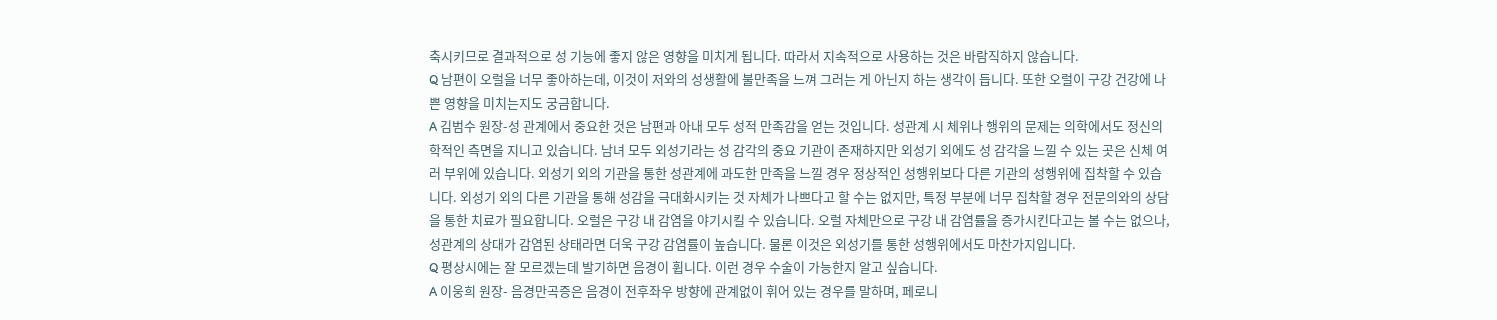축시키므로 결과적으로 성 기능에 좋지 않은 영향을 미치게 됩니다. 따라서 지속적으로 사용하는 것은 바람직하지 않습니다.
Q 남편이 오럴을 너무 좋아하는데, 이것이 저와의 성생활에 불만족을 느껴 그러는 게 아닌지 하는 생각이 듭니다. 또한 오럴이 구강 건강에 나쁜 영향을 미치는지도 궁금합니다.
A 김범수 원장-성 관계에서 중요한 것은 남편과 아내 모두 성적 만족감을 얻는 것입니다. 성관계 시 체위나 행위의 문제는 의학에서도 정신의학적인 측면을 지니고 있습니다. 남녀 모두 외성기라는 성 감각의 중요 기관이 존재하지만 외성기 외에도 성 감각을 느낄 수 있는 곳은 신체 여러 부위에 있습니다. 외성기 외의 기관을 통한 성관계에 과도한 만족을 느낄 경우 정상적인 성행위보다 다른 기관의 성행위에 집착할 수 있습니다. 외성기 외의 다른 기관을 통해 성감을 극대화시키는 것 자체가 나쁘다고 할 수는 없지만, 특정 부분에 너무 집착할 경우 전문의와의 상담을 통한 치료가 필요합니다. 오럴은 구강 내 감염을 야기시킬 수 있습니다. 오럴 자체만으로 구강 내 감염률을 증가시킨다고는 볼 수는 없으나, 성관계의 상대가 감염된 상태라면 더욱 구강 감염률이 높습니다. 물론 이것은 외성기를 통한 성행위에서도 마찬가지입니다.
Q 평상시에는 잘 모르겠는데 발기하면 음경이 휩니다. 이런 경우 수술이 가능한지 알고 싶습니다.
A 이웅희 원장- 음경만곡증은 음경이 전후좌우 방향에 관계없이 휘어 있는 경우를 말하며, 페로니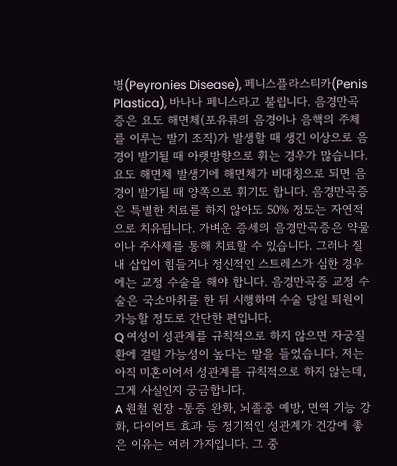병(Peyronies Disease), 페니스플라스티카(Penis Plastica), 바나나 페니스라고 불립니다. 음경만곡증은 요도 해면체(포유류의 음경이나 음핵의 주체를 이루는 발기 조직)가 발생할 때 생긴 이상으로 음경이 발기될 때 아랫방향으로 휘는 경우가 많습니다. 요도 해면체 발생기에 해면체가 비대칭으로 되면 음경이 발기될 때 양쪽으로 휘기도 합니다. 음경만곡증은 특별한 치료를 하지 않아도 50% 정도는 자연적으로 치유됩니다. 가벼운 증세의 음경만곡증은 약물이나 주사제를 통해 치료할 수 있습니다. 그러나 질 내 삽입이 힘들거나 정신적인 스트레스가 심한 경우에는 교정 수술을 해야 합니다. 음경만곡증 교정 수술은 국소마취를 한 뒤 시행하며 수술 당일 퇴원이 가능할 정도로 간단한 편입니다.
Q 여성이 성관계를 규칙적으로 하지 않으면 자궁질환에 걸릴 가능성이 높다는 말을 들었습니다. 저는 아직 미혼이어서 성관계를 규칙적으로 하지 않는데, 그게 사실인지 궁금합니다.
A 원철 원장 -통증 완화, 뇌졸중 예방, 면역 기능 강화, 다이어트 효과 등 정기적인 성관계가 건강에 좋은 이유는 여러 가지입니다. 그 중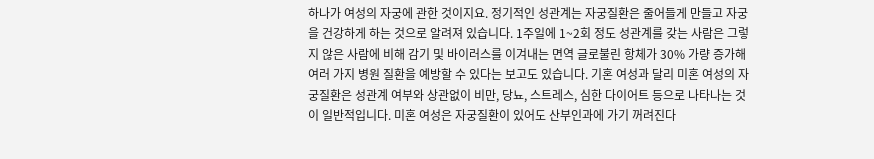하나가 여성의 자궁에 관한 것이지요. 정기적인 성관계는 자궁질환은 줄어들게 만들고 자궁을 건강하게 하는 것으로 알려져 있습니다. 1주일에 1~2회 정도 성관계를 갖는 사람은 그렇지 않은 사람에 비해 감기 및 바이러스를 이겨내는 면역 글로불린 항체가 30% 가량 증가해 여러 가지 병원 질환을 예방할 수 있다는 보고도 있습니다. 기혼 여성과 달리 미혼 여성의 자궁질환은 성관계 여부와 상관없이 비만, 당뇨, 스트레스, 심한 다이어트 등으로 나타나는 것이 일반적입니다. 미혼 여성은 자궁질환이 있어도 산부인과에 가기 꺼려진다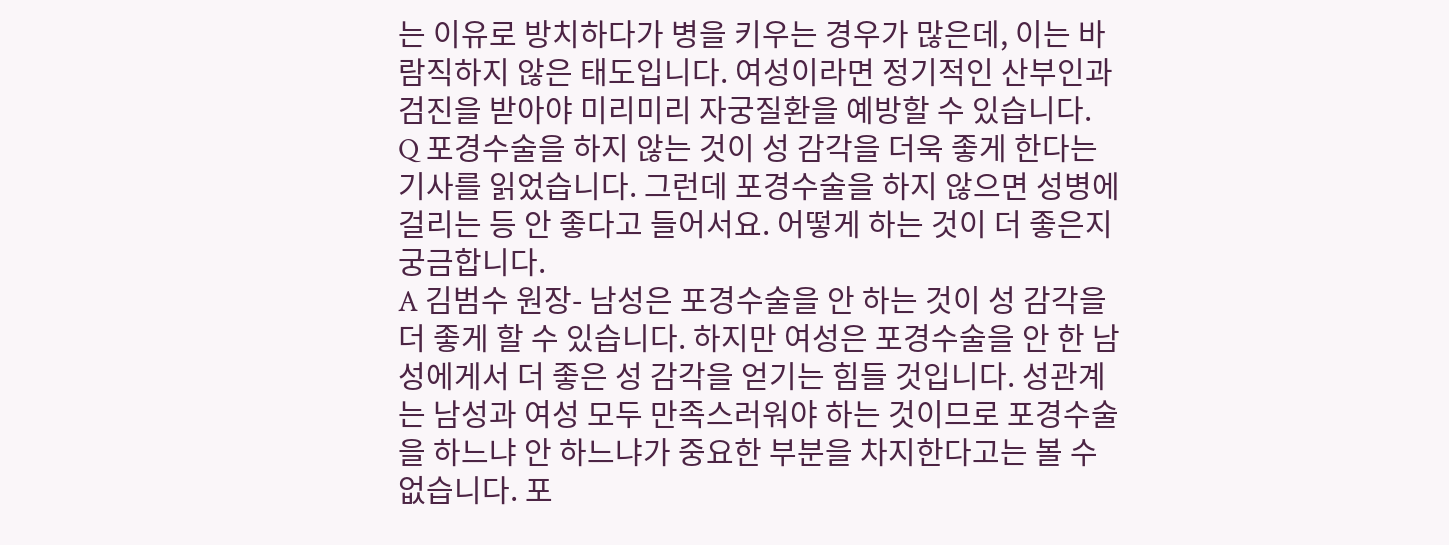는 이유로 방치하다가 병을 키우는 경우가 많은데, 이는 바람직하지 않은 태도입니다. 여성이라면 정기적인 산부인과 검진을 받아야 미리미리 자궁질환을 예방할 수 있습니다.
Q 포경수술을 하지 않는 것이 성 감각을 더욱 좋게 한다는 기사를 읽었습니다. 그런데 포경수술을 하지 않으면 성병에 걸리는 등 안 좋다고 들어서요. 어떻게 하는 것이 더 좋은지 궁금합니다.
A 김범수 원장- 남성은 포경수술을 안 하는 것이 성 감각을 더 좋게 할 수 있습니다. 하지만 여성은 포경수술을 안 한 남성에게서 더 좋은 성 감각을 얻기는 힘들 것입니다. 성관계는 남성과 여성 모두 만족스러워야 하는 것이므로 포경수술을 하느냐 안 하느냐가 중요한 부분을 차지한다고는 볼 수 없습니다. 포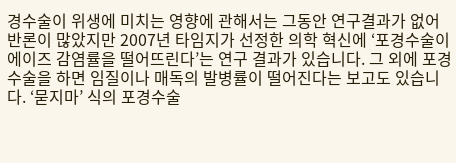경수술이 위생에 미치는 영향에 관해서는 그동안 연구결과가 없어 반론이 많았지만 2007년 타임지가 선정한 의학 혁신에 ‘포경수술이 에이즈 감염률을 떨어뜨린다’는 연구 결과가 있습니다. 그 외에 포경수술을 하면 임질이나 매독의 발병률이 떨어진다는 보고도 있습니다. ‘묻지마’ 식의 포경수술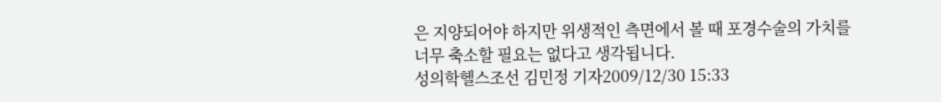은 지양되어야 하지만 위생적인 측면에서 볼 때 포경수술의 가치를 너무 축소할 필요는 없다고 생각됩니다.
성의학헬스조선 김민정 기자2009/12/30 15:33